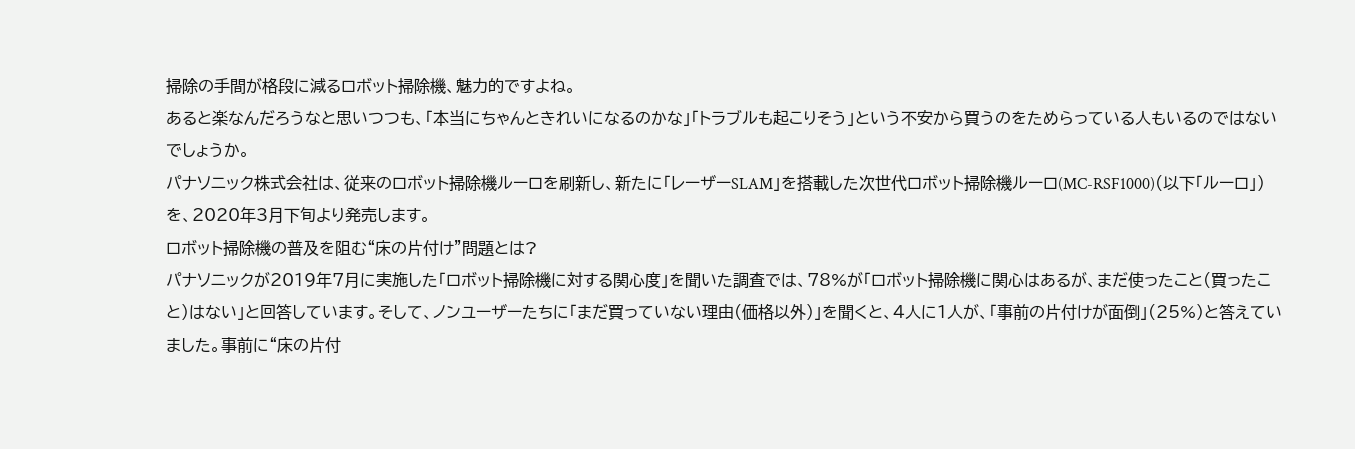掃除の手間が格段に減るロボット掃除機、魅力的ですよね。
あると楽なんだろうなと思いつつも、「本当にちゃんときれいになるのかな」「トラブルも起こりそう」という不安から買うのをためらっている人もいるのではないでしょうか。
パナソニック株式会社は、従来のロボット掃除機ルーロを刷新し、新たに「レーザーSLAM」を搭載した次世代ロボット掃除機ルーロ(MC-RSF1000)(以下「ルーロ」)を、2020年3月下旬より発売します。
ロボット掃除機の普及を阻む“床の片付け”問題とは?
パナソニックが2019年7月に実施した「ロボット掃除機に対する関心度」を聞いた調査では、78%が「ロボット掃除機に関心はあるが、まだ使ったこと(買ったこと)はない」と回答しています。そして、ノンユーザーたちに「まだ買っていない理由(価格以外)」を聞くと、4人に1人が、「事前の片付けが面倒」(25%)と答えていました。事前に“床の片付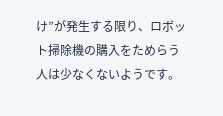け”が発生する限り、ロボット掃除機の購入をためらう人は少なくないようです。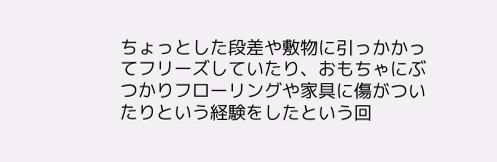ちょっとした段差や敷物に引っかかってフリーズしていたり、おもちゃにぶつかりフローリングや家具に傷がついたりという経験をしたという回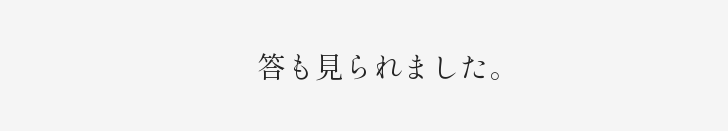答も見られました。